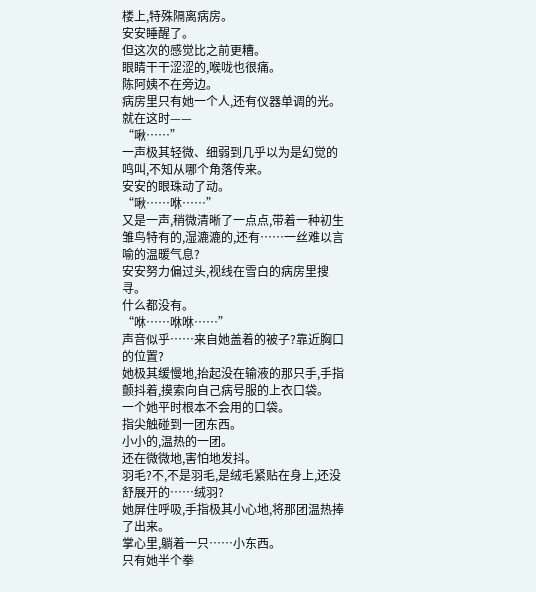楼上,特殊隔离病房。
安安睡醒了。
但这次的感觉比之前更糟。
眼睛干干涩涩的,喉咙也很痛。
陈阿姨不在旁边。
病房里只有她一个人,还有仪器单调的光。
就在这时——
“啾……”
一声极其轻微、细弱到几乎以为是幻觉的鸣叫,不知从哪个角落传来。
安安的眼珠动了动。
“啾……咻……”
又是一声,稍微清晰了一点点,带着一种初生雏鸟特有的,湿漉漉的,还有……一丝难以言喻的温暖气息?
安安努力偏过头,视线在雪白的病房里搜寻。
什么都没有。
“咻……咻咻……”
声音似乎……来自她盖着的被子?靠近胸口的位置?
她极其缓慢地,抬起没在输液的那只手,手指颤抖着,摸索向自己病号服的上衣口袋。
一个她平时根本不会用的口袋。
指尖触碰到一团东西。
小小的,温热的一团。
还在微微地,害怕地发抖。
羽毛?不,不是羽毛,是绒毛紧贴在身上,还没舒展开的……绒羽?
她屏住呼吸,手指极其小心地,将那团温热捧了出来。
掌心里,躺着一只……小东西。
只有她半个拳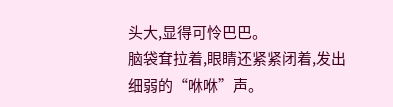头大,显得可怜巴巴。
脑袋耷拉着,眼睛还紧紧闭着,发出细弱的“咻咻”声。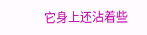它身上还沾着些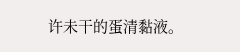许未干的蛋清黏液。